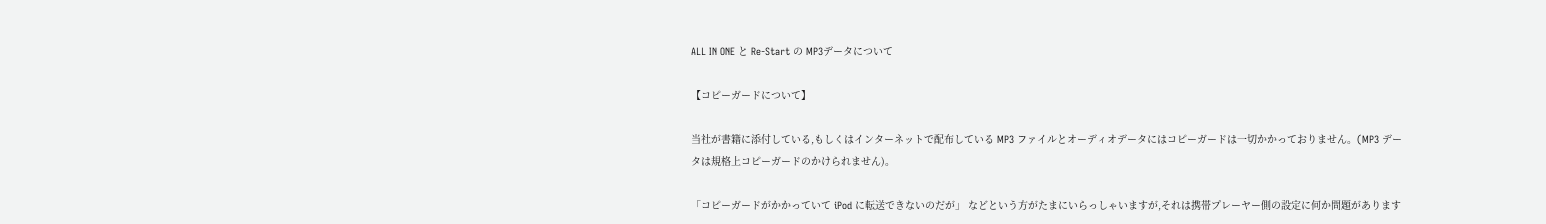ALL IN ONE と Re-Start の MP3データについて

【コピーガードについて】

当社が書籍に添付している,もしくはインターネットで配布している MP3 ファイルとオーディオデータにはコピーガードは一切かかっておりません。(MP3 データは規格上コピーガードのかけられません)。

「コピーガードがかかっていて iPod に転送できないのだが」 などという方がたまにいらっしゃいますが,それは携帯プレーヤー側の設定に何か問題があります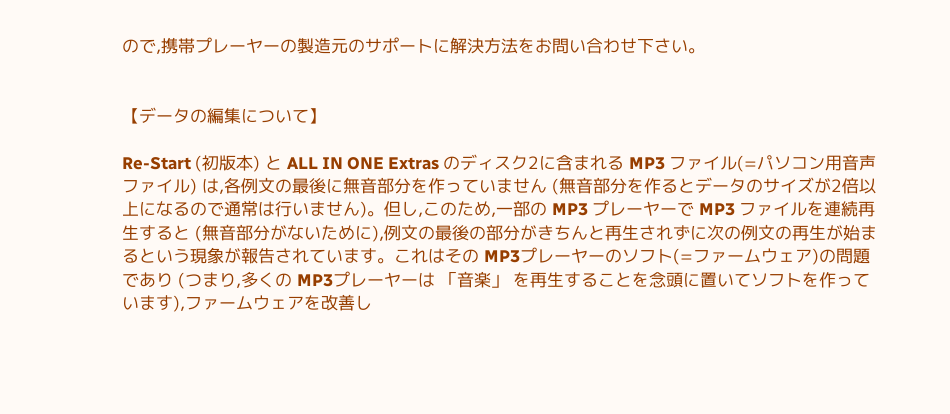ので,携帯プレーヤーの製造元のサポートに解決方法をお問い合わせ下さい。


【データの編集について】

Re-Start (初版本) と ALL IN ONE Extras のディスク2に含まれる MP3 ファイル(=パソコン用音声ファイル) は,各例文の最後に無音部分を作っていません (無音部分を作るとデータのサイズが2倍以上になるので通常は行いません)。但し,このため,一部の MP3 プレーヤーで MP3 ファイルを連続再生すると (無音部分がないために),例文の最後の部分がきちんと再生されずに次の例文の再生が始まるという現象が報告されています。これはその MP3プレーヤーのソフト(=ファームウェア)の問題であり (つまり,多くの MP3プレーヤーは 「音楽」 を再生することを念頭に置いてソフトを作っています),ファームウェアを改善し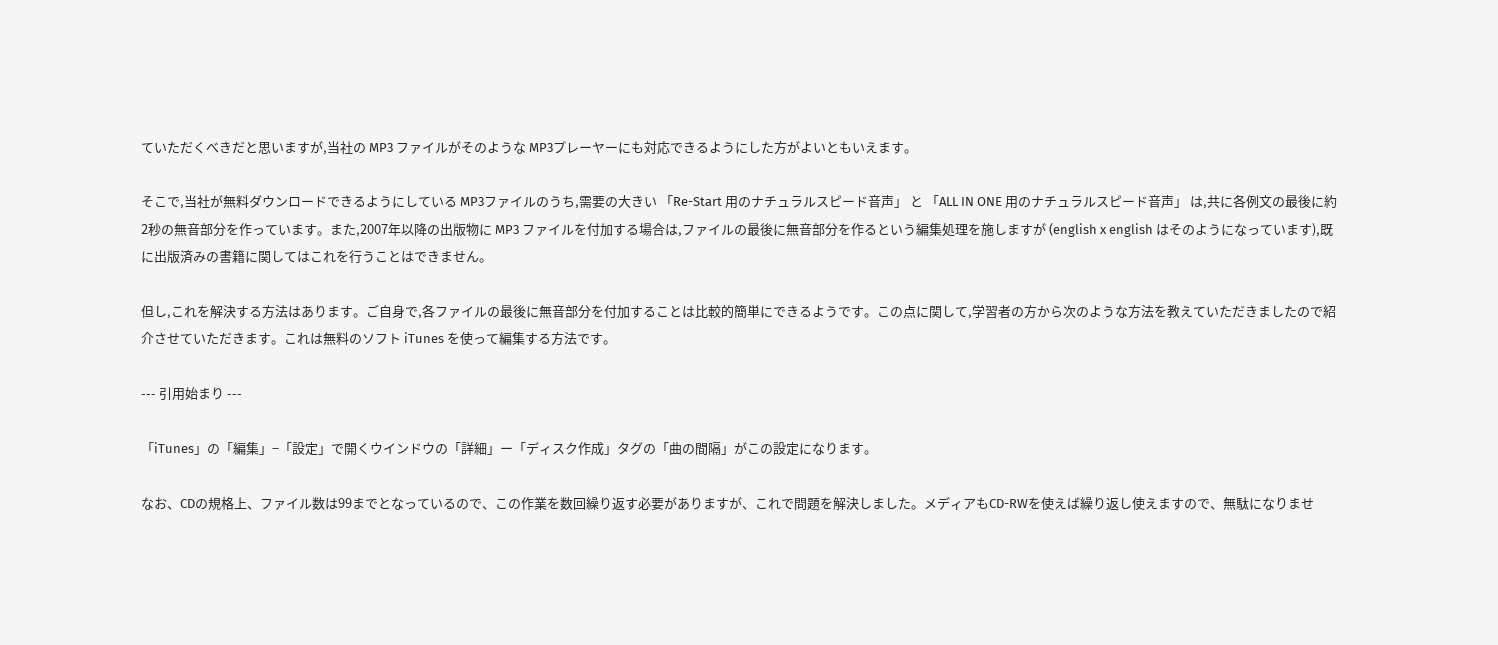ていただくべきだと思いますが,当社の MP3 ファイルがそのような MP3プレーヤーにも対応できるようにした方がよいともいえます。

そこで,当社が無料ダウンロードできるようにしている MP3ファイルのうち,需要の大きい 「Re-Start 用のナチュラルスピード音声」 と 「ALL IN ONE 用のナチュラルスピード音声」 は,共に各例文の最後に約2秒の無音部分を作っています。また,2007年以降の出版物に MP3 ファイルを付加する場合は,ファイルの最後に無音部分を作るという編集処理を施しますが (english x english はそのようになっています),既に出版済みの書籍に関してはこれを行うことはできません。

但し,これを解決する方法はあります。ご自身で,各ファイルの最後に無音部分を付加することは比較的簡単にできるようです。この点に関して,学習者の方から次のような方法を教えていただきましたので紹介させていただきます。これは無料のソフト iTunes を使って編集する方法です。

--- 引用始まり ---

「iTunes」の「編集」−「設定」で開くウインドウの「詳細」ー「ディスク作成」タグの「曲の間隔」がこの設定になります。

なお、CDの規格上、ファイル数は99までとなっているので、この作業を数回繰り返す必要がありますが、これで問題を解決しました。メディアもCD-RWを使えば繰り返し使えますので、無駄になりませ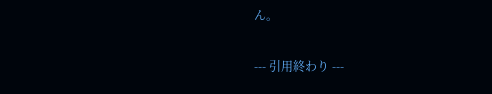ん。

--- 引用終わり ---